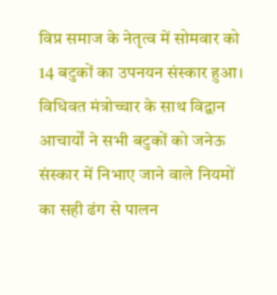विप्र समाज के नेतृत्व में सोमवार को 14 बटुकों का उपनयन संस्कार हुआ। विधिवत मंत्रोच्चार के साथ विद्वान आचार्यों ने सभी बटुकों को जनेऊ संस्कार में निभाए जाने वाले नियमों का सही ढंग से पालन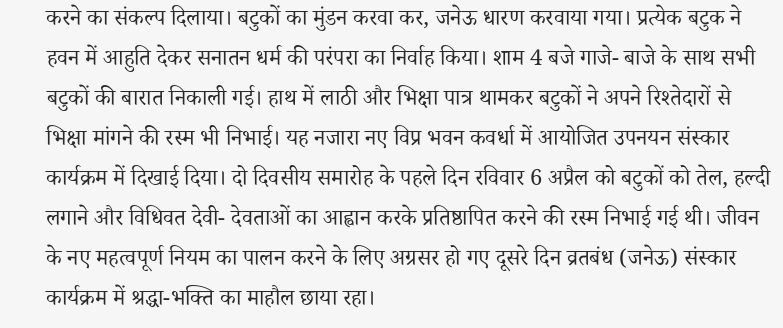करने का संकल्प दिलाया। बटुकों का मुंडन करवा कर, जनेऊ धारण करवाया गया। प्रत्येक बटुक ने हवन में आहुति देकर सनातन धर्म की परंपरा का निर्वाह किया। शाम 4 बजे गाजे- बाजे के साथ सभी बटुकों की बारात निकाली गई। हाथ में लाठी और भिक्षा पात्र थामकर बटुकों ने अपने रिश्तेदारों से भिक्षा मांगने की रस्म भी निभाई। यह नजारा नए विप्र भवन कवर्धा में आयोजित उपनयन संस्कार कार्यक्रम में दिखाई दिया। दो दिवसीय समारोह के पहले दिन रविवार 6 अप्रैल को बटुकों को तेल, हल्दी लगाने और विधिवत देवी- देवताओं का आह्वान करके प्रतिष्ठापित करने की रस्म निभाई गई थी। जीवन के नए महत्वपूर्ण नियम का पालन करने के लिए अग्रसर हो गए दूसरे दिन व्रतबंध (जनेऊ) संस्कार कार्यक्रम में श्रद्धा-भक्ति का माहौल छाया रहा।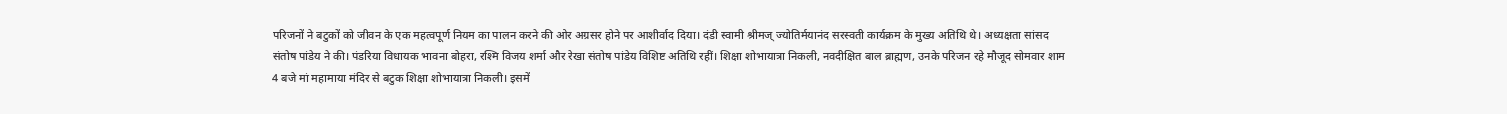परिजनों ने बटुकों को जीवन के एक महत्वपूर्ण नियम का पालन करने की ओर अग्रसर होने पर आशीर्वाद दिया। दंडी स्वामी श्रीमज् ज्योतिर्मयानंद सरस्वती कार्यक्रम के मुख्य अतिथि थे। अध्यक्षता सांसद संतोष पांडेय ने की। पंडरिया विधायक भावना बोहरा, रश्मि विजय शर्मा और रेखा संतोष पांडेय विशिष्ट अतिथि रहीं। शिक्षा शोभायात्रा निकली, नवदीक्षित बाल ब्राह्मण, उनके परिजन रहे मौजूद सोमवार शाम 4 बजे मां महामाया मंदिर से बटुक शिक्षा शोभायात्रा निकली। इसमें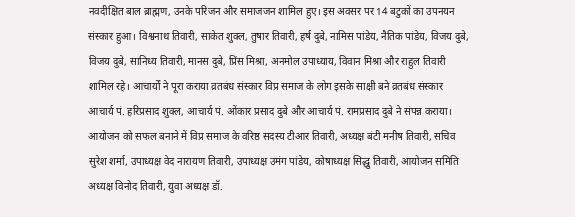नवदीक्षित बाल ब्राह्मण, उनके परिजन और समाजजन शामिल हुए। इस अवसर पर 14 बटुकों का उपनयन संस्कार हुआ। विश्वनाथ तिवारी, साकेत शुक्ल, तुषार तिवारी, हर्ष दुबे, नामिस पांडेय, नैतिक पांडेय, विजय दुबे, विजय दुबे, सानिध्य तिवारी, मानस दुबे, प्रिंस मिश्रा, अनमोल उपाध्याय, विवान मिश्रा और राहुल तिवारी शामिल रहे। आचार्यों ने पूरा कराया व्रतबंध संस्कार विप्र समाज के लोग इसके साक्षी बने व्रतबंध संस्कार आचार्य पं. हरिप्रसाद शुक्ल, आचार्य पं. ओंकार प्रसाद दुबे और आचार्य पं. रामप्रसाद दुबे ने संपन्न कराया। आयोजन को सफल बनाने में विप्र समाज के वरिष्ठ सदस्य टीआर तिवारी, अध्यक्ष बंटी मनीष तिवारी, सचिव सुरेश शर्मा, उपाध्यक्ष वेद नारायण तिवारी, उपाध्यक्ष उमंग पांडेय, कोषाध्यक्ष सिद्धु तिवारी, आयोजन समिति अध्यक्ष विनोद तिवारी, युवा अध्यक्ष डॉ.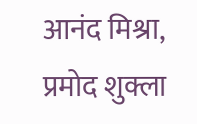आनंद मिश्रा, प्रमोद शुक्ला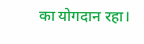का योगदान रहा।